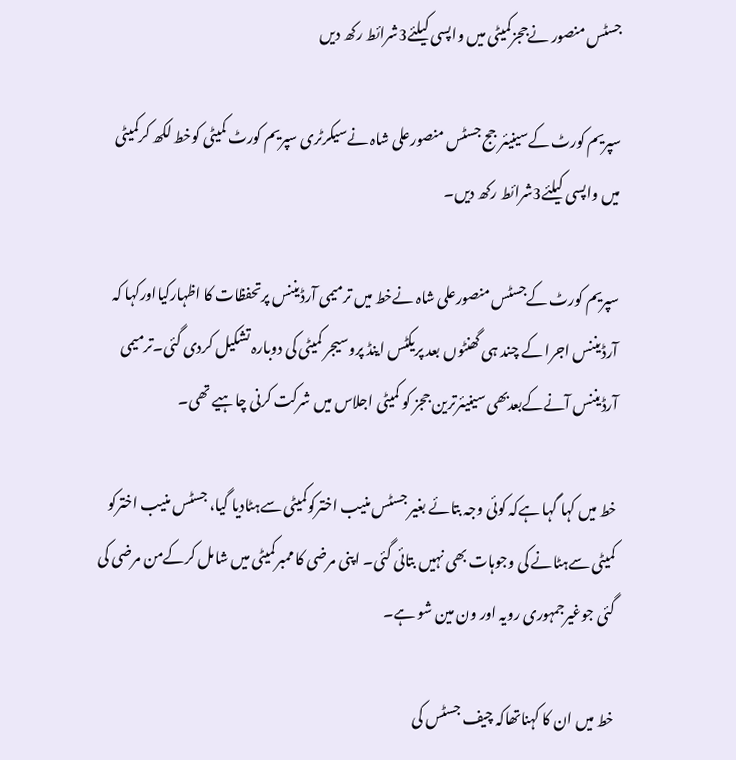جسٹس منصور نےججزکمیٹی میں واپسی کیلئے3شرائط رکھ دیں

سپریم کورٹ کےسینیئر جج جسٹس منصورعلی شاہ نےسیکرٹری سپریم کورٹ کمیٹی کوخط لکھ کرکمیٹی میں واپسی کیلئے3شرائط رکھ دیں۔

سپریم کورٹ کےجسٹس منصورعلی شاہ نےخط میں ترمیمی آرڈیننس پرتحفظات کا اظہارکیااورکہا کہ آرڈیننس اجرا کے چند ہی گھنٹوں بعد پریکٹس اینڈ پروسیجر کمیٹی کی دوبارہ تشکیل کردی گئی۔ترمیمی آرڈیننس آنےکےبعدبھی سینیئرترین ججز کو کمیٹی اجلاس میں شرکت کرنی چاہیے تھی۔

خط میں کہا گہا ہےکہ کوئی وجہ بتائے بغیر جسٹس منیب اخترکوکمیٹی سےہٹادیا گیا، جسٹس منیب اخترکو کمیٹی سےہٹانے کی وجوہات بھی نہیں بتائی گئی۔ اپنی مرضی کا ممبرکمیٹی میں شامل کرکےمن مرضی کی گئی جوغیرجمہوری رویہ اور ون مین شو ہے۔

خط میں ان کا کہناتھاکہ چیف جسٹس کی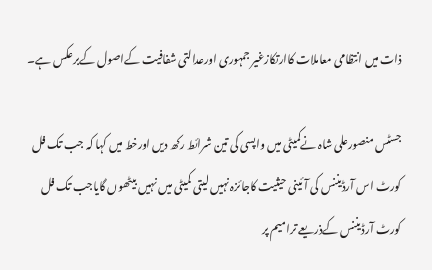ذات میں انتظامی معاملات کاارتکازغیر جمہوری اورعدالتی شفافیت کےاصول کےبرعکس ہے۔

جسٹس منصورعلی شاہ نےکمیٹی میں واپسی کی تین شرائط رکھ دیں اورخط میں کہا کہ جب تک فل کورٹ اس آرڈیننس کی آئینی حیثیت کاجائزہ نہیں لیتی کمیٹی میں نہیں بیٹھوں گایاجب تک فل کورٹ آرڈیننس کےذریعے ترامیم پر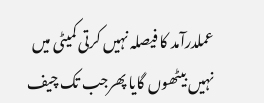عملدرآمد کا فیصلہ نہیں کرتی کمیٹی میں نہیں بیٹھوں گایا پھرجب تک چیف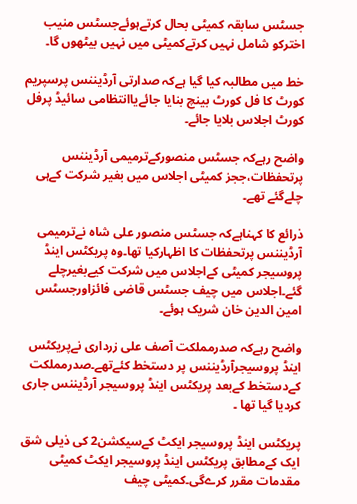جسٹس سابقہ کمیٹی بحال کرتےہوئےجسٹس منیب اخترکو شامل نہیں کرتےکمیٹی میں نہیں بیٹھوں گا۔

خط میں مطالبہ کیا گیا ہےکہ صدارتی آرڈیننس پرسپریم کورٹ کا فل کورٹ بینچ بنایا جائےیاانتظامی سائیڈ پرفل کورٹ اجلاس بلایا جائے۔

واضح رہےکہ جسٹس منصورکےترمیمی آرڈیننس پرتحفظات،ججز کمیٹی اجلاس میں بغیر شرکت کےہی چلےگئے تھے۔

ذرائع کا کہناہےکہ جسٹس منصور علی شاہ نےترمیمی آرڈیننس پرتحفظات کا اظہارکیا تھا۔وہ پریکٹس اینڈ پروسیجر کمیٹی کےاجلاس میں شرکت کیےبغیرچلے گئے۔اجلاس میں چیف جسٹس قاضی فائزاورجسٹس امین الدین خان شریک ہوئے۔

واضح رہےکہ صدرمملکت آصف علی زرداری نےپریکٹس اینڈ پروسیجرآرڈیننس پر دستخط کئےتھے۔صدرمملکت کےدستخط کےبعد پریکٹس اینڈ پروسیجر آرڈیننس جاری کردیا گیا تھا ۔

پریکٹس اینڈ پروسیجر ایکٹ کےسیکشن2 کی ذیلی شق ایک کےمطابق پریکٹس اینڈ پروسیجر ایکٹ کمیٹی مقدمات مقرر کرےگی۔کمیٹی چیف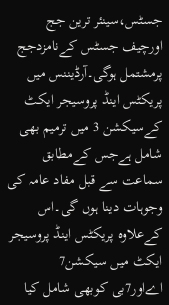جسٹس،سینئر ترین جج اورچیف جسٹس کےنامزدجج پرمشتمل ہوگی۔آرڈیننس میں پریکٹس اینڈ پروسیجر ایکٹ کےسیکشن 3 میں ترمیم بھی شامل ہےجس کےمطابق سماعت سے قبل مفاد عامہ کی وجوہات دینا ہوں گی۔اس کےعلاوہ پریکٹس اینڈ پروسیجر ایکٹ میں سیکشن7 اےاور7بی کوبھی شامل کیا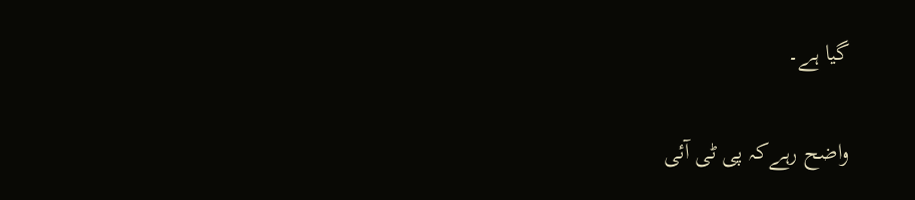گیا ہے۔

واضح رہےکہ پی ٹی آئی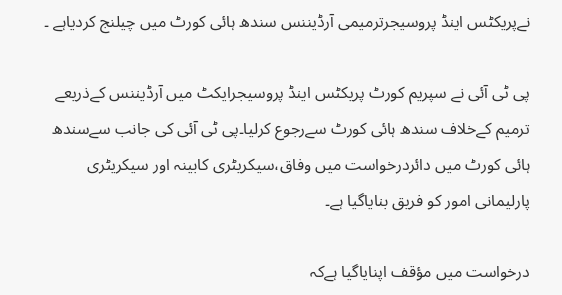نےپریکٹس اینڈ پروسیجرترمیمی آرڈیننس سندھ ہائی کورٹ میں چیلنج کردیاہے ۔

پی ٹی آئی نے سپریم کورٹ پریکٹس اینڈ پروسیجرایکٹ میں آرڈیننس کےذریعے ترمیم کےخلاف سندھ ہائی کورٹ سےرجوع کرلیا۔پی ٹی آئی کی جانب سےسندھ ہائی کورٹ میں دائردرخواست میں وفاق،سیکریٹری کابینہ اور سیکریٹری پارلیمانی امور کو فریق بنایاگیا ہے۔

درخواست میں مؤقف اپنایاگیا ہےکہ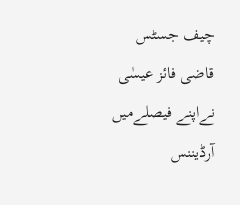چیف جسٹس قاضی فائز عیسٰی نےاپنے فیصلےمیں آرڈیننس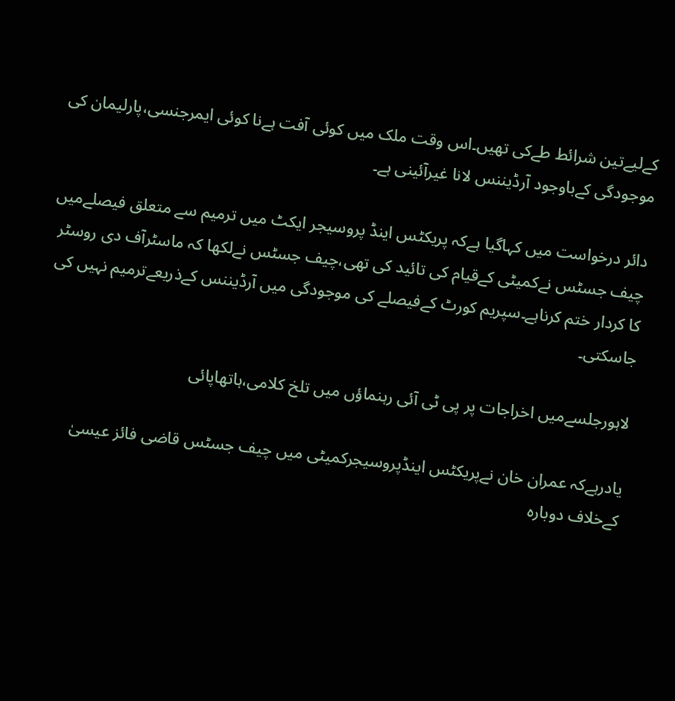کےلیےتین شرائط طےکی تھیں۔اس وقت ملک میں کوئی آفت ہےنا کوئی ایمرجنسی،پارلیمان کی موجودگی کےباوجود آرڈیننس لانا غیرآئینی ہے۔

دائر درخواست میں کہاگیا ہےکہ پریکٹس اینڈ پروسیجر ایکٹ میں ترمیم سے متعلق فیصلےمیں چیف جسٹس نےکمیٹی کےقیام کی تائید کی تھی،چیف جسٹس نےلکھا کہ ماسٹرآف دی روسٹر کا کردار ختم کرناہے۔سپریم کورٹ کےفیصلے کی موجودگی میں آرڈیننس کےذریعےترمیم نہیں کی جاسکتی۔

لاہورجلسےمیں اخراجات پر پی ٹی آئی رہنماؤں میں تلخ کلامی،ہاتھاپائی

یادرہےکہ عمران خان نےپریکٹس اینڈپروسیجرکمیٹی میں چیف جسٹس قاضی فائز عیسیٰ کےخلاف دوبارہ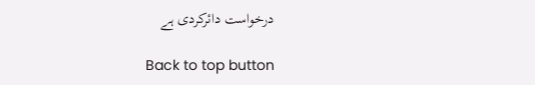درخواست دائرکردی ہے

Back to top button